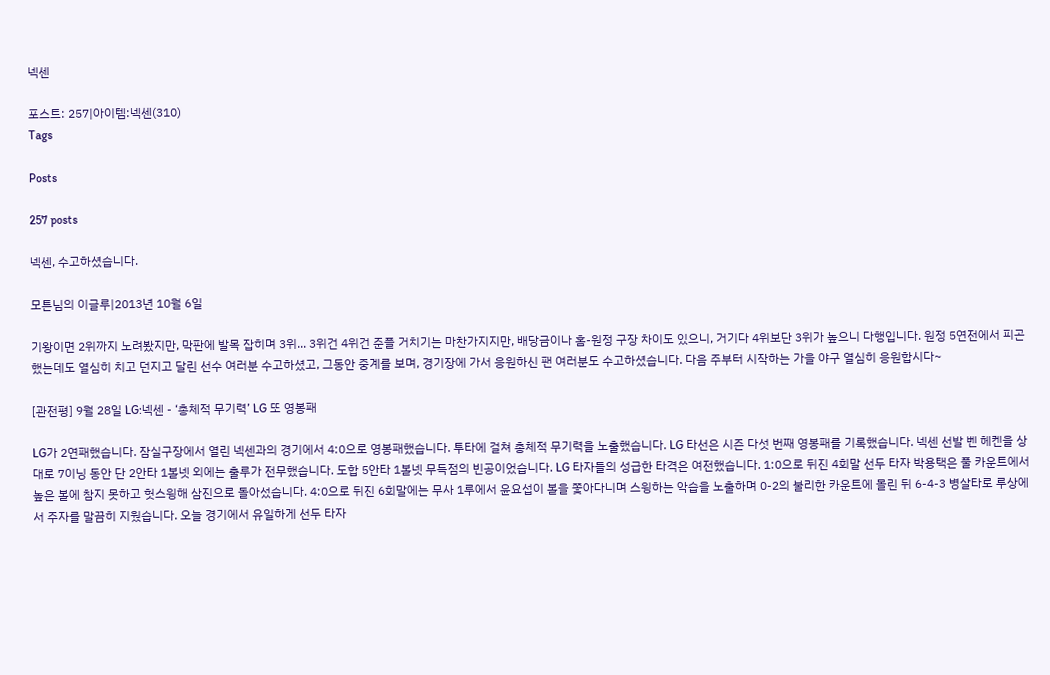넥센

포스트: 257|아이템:넥센(310)
Tags

Posts

257 posts

넥센, 수고하셨습니다.

모튼님의 이글루|2013년 10월 6일

기왕이면 2위까지 노려봤지만, 막판에 발목 잡히며 3위... 3위건 4위건 준플 거치기는 마찬가지지만, 배당금이나 홈-원정 구장 차이도 있으니, 거기다 4위보단 3위가 높으니 다행입니다. 원정 5연전에서 피곤했는데도 열심히 치고 던지고 달린 선수 여러분 수고하셨고, 그동안 중계를 보며, 경기장에 가서 응원하신 팬 여러분도 수고하셨습니다. 다음 주부터 시작하는 가을 야구 열심히 응원합시다~

[관전평] 9월 28일 LG:넥센 - ‘총체적 무기력’ LG 또 영봉패

LG가 2연패했습니다. 잠실구장에서 열린 넥센과의 경기에서 4:0으로 영봉패했습니다. 투타에 걸쳐 총체적 무기력을 노출했습니다. LG 타선은 시즌 다섯 번째 영봉패를 기록했습니다. 넥센 선발 벤 헤켄을 상대로 7이닝 동안 단 2안타 1볼넷 외에는 출루가 전무했습니다. 도합 5안타 1볼넷 무득점의 빈공이었습니다. LG 타자들의 성급한 타격은 여전했습니다. 1:0으로 뒤진 4회말 선두 타자 박용택은 풀 카운트에서 높은 볼에 참지 못하고 헛스윙해 삼진으로 돌아섰습니다. 4:0으로 뒤진 6회말에는 무사 1루에서 윤요섭이 볼을 쫓아다니며 스윙하는 악습을 노출하며 0-2의 불리한 카운트에 몰린 뒤 6-4-3 병살타로 루상에서 주자를 말끔히 지웠습니다. 오늘 경기에서 유일하게 선두 타자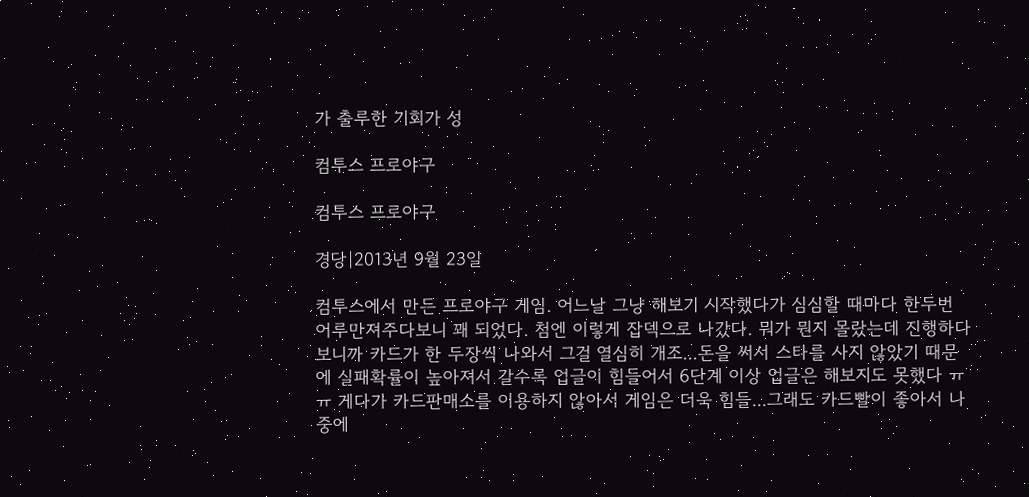가 출루한 기회가 성

컴투스 프로야구

컴투스 프로야구

경당|2013년 9월 23일

컴투스에서 만든 프로야구 게임. 어느날 그냥 해보기 시작했다가 심심할 때마다 한두번 어루만져주다보니 꽤 되었다. 첨엔 이렇게 잡덱으로 나갔다. 뭐가 뭔지 몰랐는데 진행하다보니까 카드가 한 두장씩 나와서 그걸 열심히 개조...돈을 써서 스타를 사지 않았기 때문에 실패확률이 높아져서 갈수록 업글이 힘들어서 6단계 이상 업글은 해보지도 못했다 ㅠㅠ 게다가 카드판매소를 이용하지 않아서 게임은 더욱 힘들...그래도 카드빨이 좋아서 나중에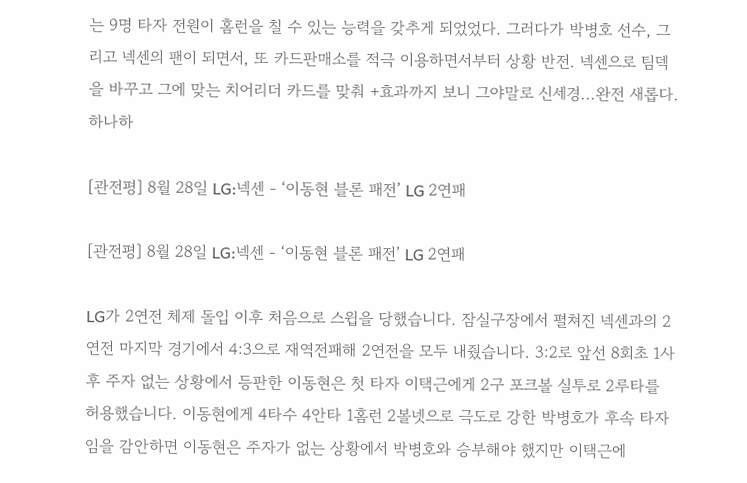는 9명 타자 전원이 홈런을 칠 수 있는 능력을 갖추게 되었었다. 그러다가 박병호 선수, 그리고 넥센의 팬이 되면서, 또 카드판매소를 적극 이용하면서부터 상황 반전. 넥센으로 팀덱을 바꾸고 그에 맞는 치어리더 카드를 맞춰 +효과까지 보니 그야말로 신세경...완전 새롭다. 하나하

[관전평] 8월 28일 LG:넥센 - ‘이동현 블론 패전’ LG 2연패

[관전평] 8월 28일 LG:넥센 - ‘이동현 블론 패전’ LG 2연패

LG가 2연전 체제 돌입 이후 처음으로 스윕을 당했습니다. 잠실구장에서 펼쳐진 넥센과의 2연전 마지막 경기에서 4:3으로 재역전패해 2연전을 모두 내줬습니다. 3:2로 앞선 8회초 1사 후 주자 없는 상황에서 등판한 이동현은 첫 타자 이택근에게 2구 포크볼 실투로 2루타를 허용했습니다. 이동현에게 4타수 4안타 1홈런 2볼넷으로 극도로 강한 박병호가 후속 타자임을 감안하면 이동현은 주자가 없는 상황에서 박병호와 승부해야 했지만 이택근에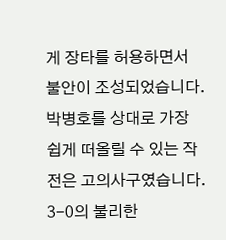게 장타를 허용하면서 불안이 조성되었습니다. 박병호를 상대로 가장 쉽게 떠올릴 수 있는 작전은 고의사구였습니다. 3-0의 불리한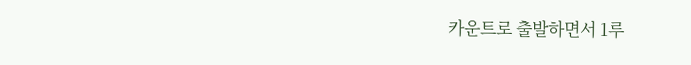카운트로 출발하면서 1루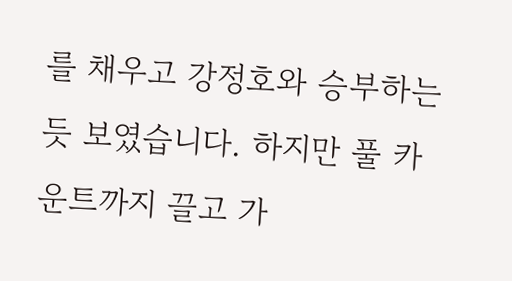를 채우고 강정호와 승부하는 듯 보였습니다. 하지만 풀 카운트까지 끌고 가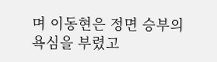며 이동현은 정면 승부의 욕심을 부렸고